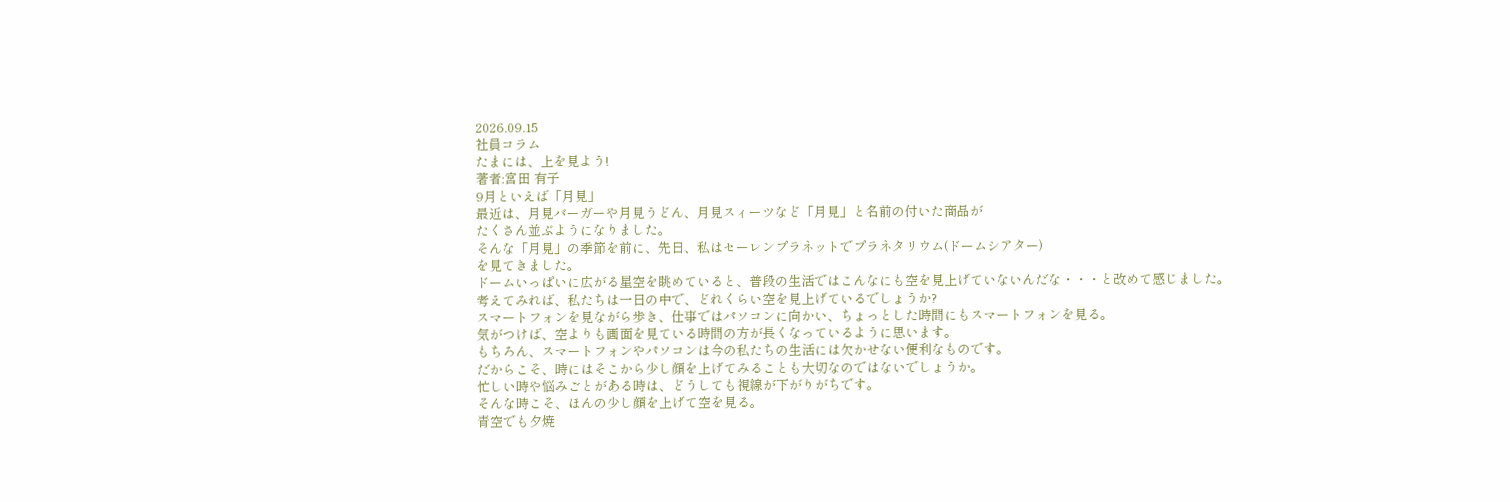2026.09.15
社員コラム
たまには、上を見よう!
著者:宮田 有子
9月といえば「月見」
最近は、月見バーガーや月見うどん、月見スィーツなど「月見」と名前の付いた商品が
たくさん並ぶようになりました。
そんな「月見」の季節を前に、先日、私はセーレンプラネットでプラネタリウム(ドームシアター)
を見てきました。
ドームいっぱいに広がる星空を眺めていると、普段の生活ではこんなにも空を見上げていないんだな・・・と改めて感じました。
考えてみれば、私たちは一日の中で、どれくらい空を見上げているでしょうか?
スマートフォンを見ながら歩き、仕事ではパソコンに向かい、ちょっとした時間にもスマートフォンを見る。
気がつけば、空よりも画面を見ている時間の方が長くなっているように思います。
もちろん、スマートフォンやパソコンは今の私たちの生活には欠かせない便利なものです。
だからこそ、時にはそこから少し顔を上げてみることも大切なのではないでしょうか。
忙しい時や悩みごとがある時は、どうしても視線が下がりがちです。
そんな時こそ、ほんの少し顔を上げて空を見る。
青空でも夕焼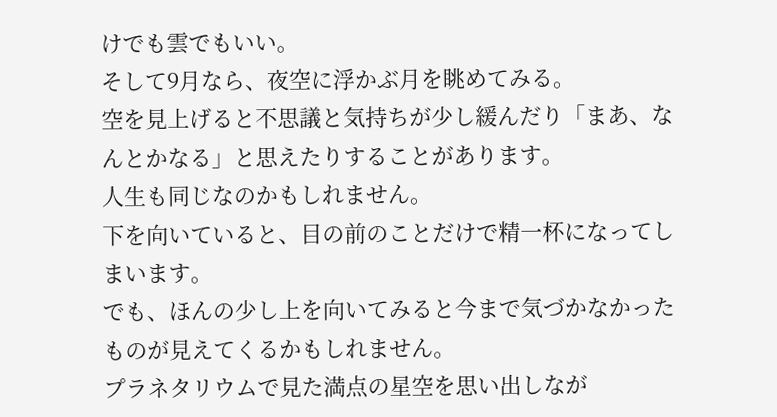けでも雲でもいい。
そして9月なら、夜空に浮かぶ月を眺めてみる。
空を見上げると不思議と気持ちが少し緩んだり「まあ、なんとかなる」と思えたりすることがあります。
人生も同じなのかもしれません。
下を向いていると、目の前のことだけで精一杯になってしまいます。
でも、ほんの少し上を向いてみると今まで気づかなかったものが見えてくるかもしれません。
プラネタリウムで見た満点の星空を思い出しなが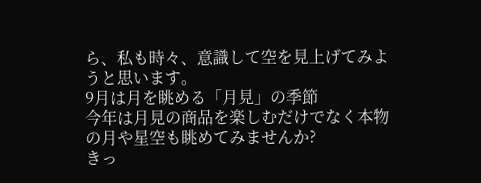ら、私も時々、意識して空を見上げてみようと思います。
9月は月を眺める「月見」の季節
今年は月見の商品を楽しむだけでなく本物の月や星空も眺めてみませんか?
きっ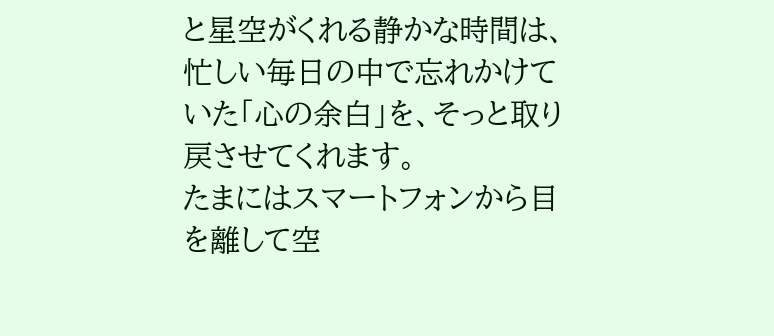と星空がくれる静かな時間は、忙しい毎日の中で忘れかけていた「心の余白」を、そっと取り戻させてくれます。
たまにはスマートフォンから目を離して空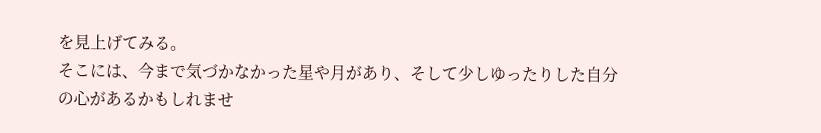を見上げてみる。
そこには、今まで気づかなかった星や月があり、そして少しゆったりした自分の心があるかもしれませ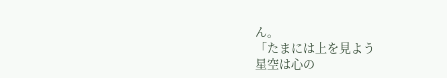ん。
「たまには上を見よう
星空は心の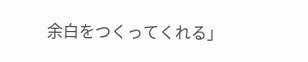余白をつくってくれる」